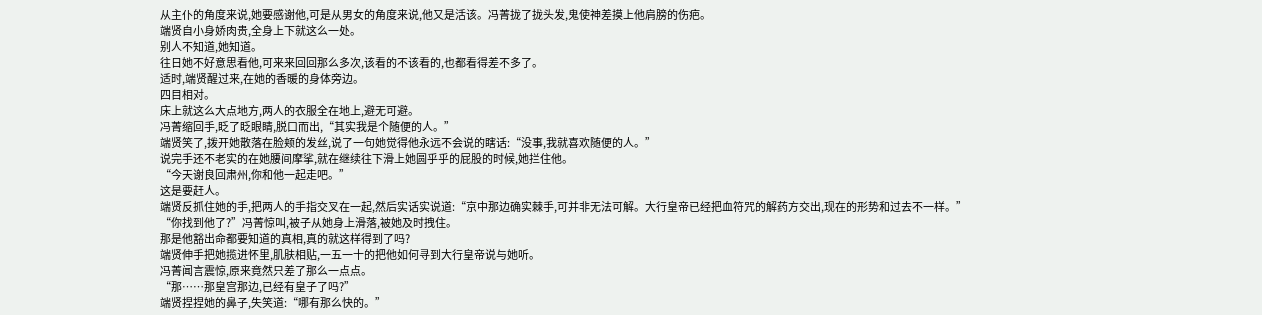从主仆的角度来说,她要感谢他,可是从男女的角度来说,他又是活该。冯菁拢了拢头发,鬼使神差摸上他肩膀的伤疤。
端贤自小身娇肉贵,全身上下就这么一处。
别人不知道,她知道。
往日她不好意思看他,可来来回回那么多次,该看的不该看的,也都看得差不多了。
适时,端贤醒过来,在她的香暖的身体旁边。
四目相对。
床上就这么大点地方,两人的衣服全在地上,避无可避。
冯菁缩回手,眨了眨眼睛,脱口而出,“其实我是个随便的人。”
端贤笑了,拨开她散落在脸颊的发丝,说了一句她觉得他永远不会说的瞎话:“没事,我就喜欢随便的人。”
说完手还不老实的在她腰间摩挲,就在继续往下滑上她圆乎乎的屁股的时候,她拦住他。
“今天谢良回肃州,你和他一起走吧。”
这是要赶人。
端贤反抓住她的手,把两人的手指交叉在一起,然后实话实说道:“京中那边确实棘手,可并非无法可解。大行皇帝已经把血符咒的解药方交出,现在的形势和过去不一样。”
“你找到他了?”冯菁惊叫,被子从她身上滑落,被她及时拽住。
那是他豁出命都要知道的真相,真的就这样得到了吗?
端贤伸手把她揽进怀里,肌肤相贴,一五一十的把他如何寻到大行皇帝说与她听。
冯菁闻言震惊,原来竟然只差了那么一点点。
“那……那皇宫那边,已经有皇子了吗?”
端贤捏捏她的鼻子,失笑道:“哪有那么快的。”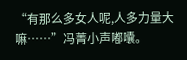“有那么多女人呢,人多力量大嘛……”冯菁小声嘟囔。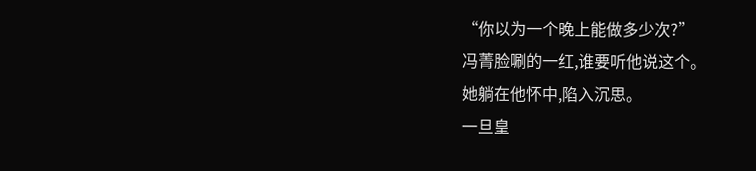“你以为一个晚上能做多少次?”
冯菁脸唰的一红,谁要听他说这个。
她躺在他怀中,陷入沉思。
一旦皇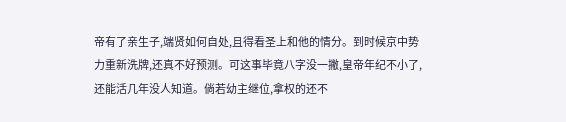帝有了亲生子,端贤如何自处,且得看圣上和他的情分。到时候京中势力重新洗牌,还真不好预测。可这事毕竟八字没一撇,皇帝年纪不小了,还能活几年没人知道。倘若幼主继位,拿权的还不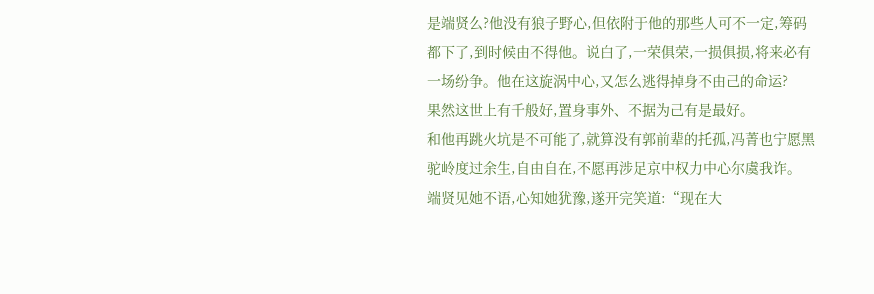是端贤么?他没有狼子野心,但依附于他的那些人可不一定,筹码都下了,到时候由不得他。说白了,一荣俱荣,一损俱损,将来必有一场纷争。他在这旋涡中心,又怎么逃得掉身不由己的命运?
果然这世上有千般好,置身事外、不据为己有是最好。
和他再跳火坑是不可能了,就算没有郭前辈的托孤,冯菁也宁愿黑驼岭度过余生,自由自在,不愿再涉足京中权力中心尔虞我诈。
端贤见她不语,心知她犹豫,遂开完笑道:“现在大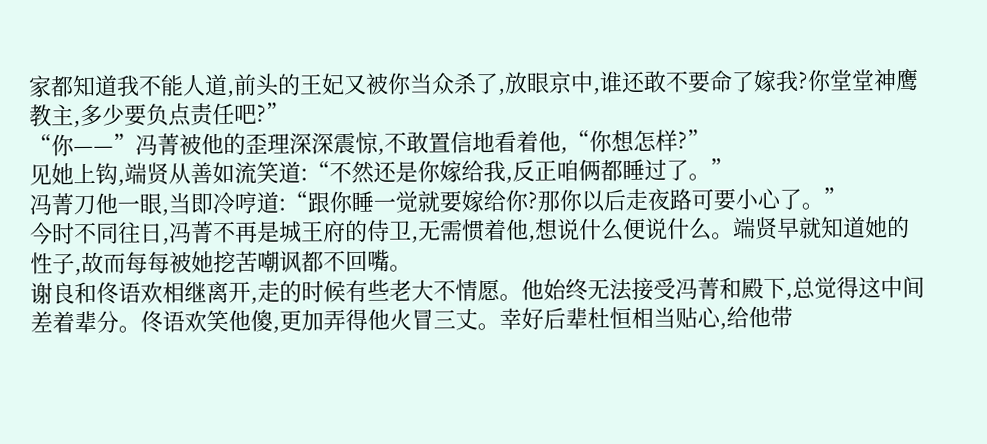家都知道我不能人道,前头的王妃又被你当众杀了,放眼京中,谁还敢不要命了嫁我?你堂堂神鹰教主,多少要负点责任吧?”
“你——”冯菁被他的歪理深深震惊,不敢置信地看着他,“你想怎样?”
见她上钩,端贤从善如流笑道:“不然还是你嫁给我,反正咱俩都睡过了。”
冯菁刀他一眼,当即冷哼道:“跟你睡一觉就要嫁给你?那你以后走夜路可要小心了。”
今时不同往日,冯菁不再是城王府的侍卫,无需惯着他,想说什么便说什么。端贤早就知道她的性子,故而每每被她挖苦嘲讽都不回嘴。
谢良和佟语欢相继离开,走的时候有些老大不情愿。他始终无法接受冯菁和殿下,总觉得这中间差着辈分。佟语欢笑他傻,更加弄得他火冒三丈。幸好后辈杜恒相当贴心,给他带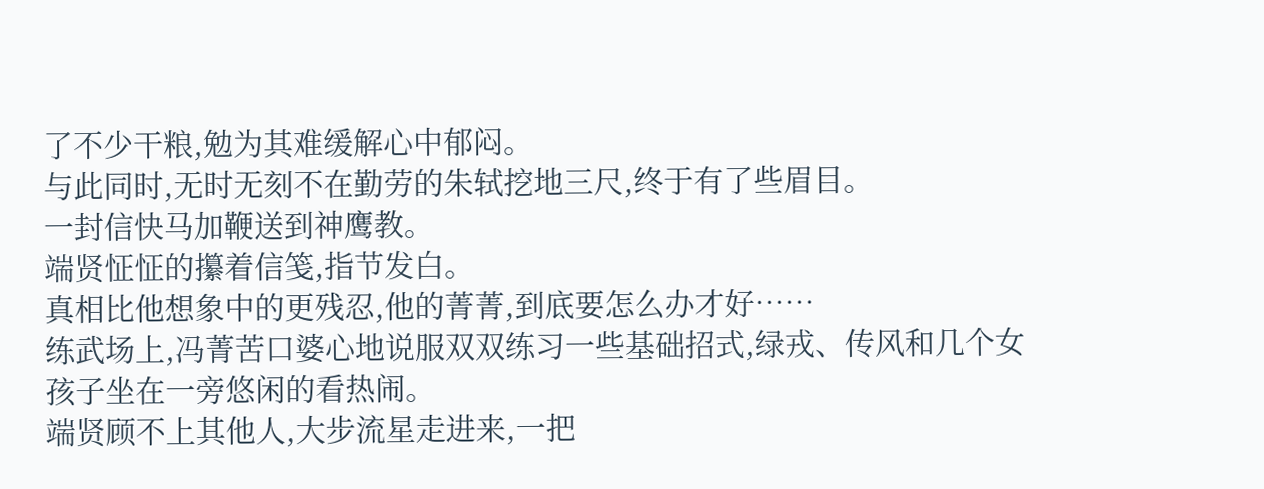了不少干粮,勉为其难缓解心中郁闷。
与此同时,无时无刻不在勤劳的朱轼挖地三尺,终于有了些眉目。
一封信快马加鞭送到神鹰教。
端贤怔怔的攥着信笺,指节发白。
真相比他想象中的更残忍,他的菁菁,到底要怎么办才好……
练武场上,冯菁苦口婆心地说服双双练习一些基础招式,绿戎、传风和几个女孩子坐在一旁悠闲的看热闹。
端贤顾不上其他人,大步流星走进来,一把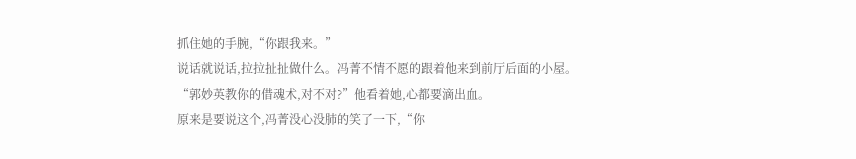抓住她的手腕,“你跟我来。”
说话就说话,拉拉扯扯做什么。冯菁不情不愿的跟着他来到前厅后面的小屋。
“郭妙英教你的借魂术,对不对?”他看着她,心都要滴出血。
原来是要说这个,冯菁没心没肺的笑了一下,“你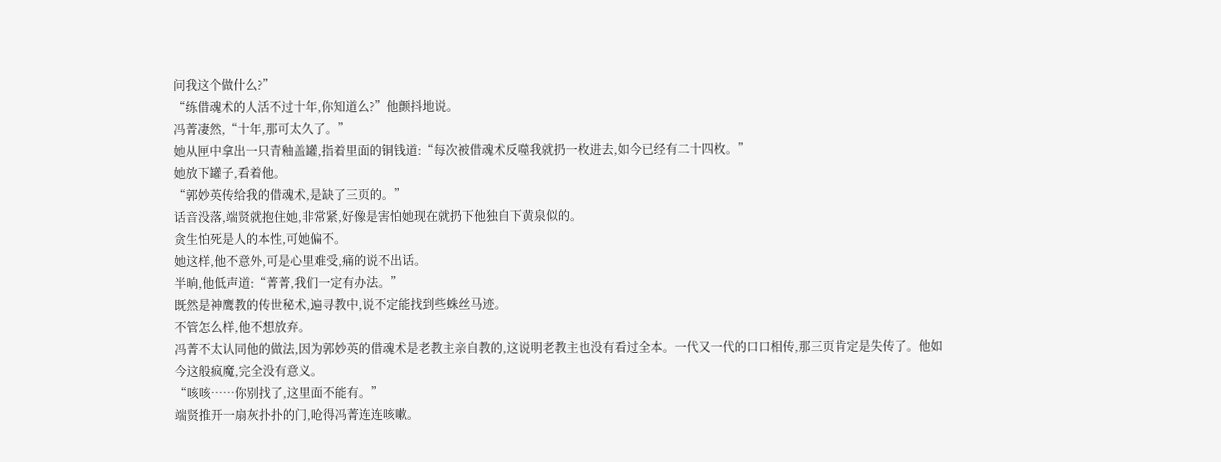问我这个做什么?”
“练借魂术的人活不过十年,你知道么?”他颤抖地说。
冯菁凄然,“十年,那可太久了。”
她从匣中拿出一只青釉盖罐,指着里面的铜钱道:“每次被借魂术反噬我就扔一枚进去,如今已经有二十四枚。”
她放下罐子,看着他。
“郭妙英传给我的借魂术,是缺了三页的。”
话音没落,端贤就抱住她,非常紧,好像是害怕她现在就扔下他独自下黄泉似的。
贪生怕死是人的本性,可她偏不。
她这样,他不意外,可是心里难受,痛的说不出话。
半晌,他低声道:“菁菁,我们一定有办法。”
既然是神鹰教的传世秘术,遍寻教中,说不定能找到些蛛丝马迹。
不管怎么样,他不想放弃。
冯菁不太认同他的做法,因为郭妙英的借魂术是老教主亲自教的,这说明老教主也没有看过全本。一代又一代的口口相传,那三页肯定是失传了。他如今这般疯魔,完全没有意义。
“咳咳……你别找了,这里面不能有。”
端贤推开一扇灰扑扑的门,呛得冯菁连连咳嗽。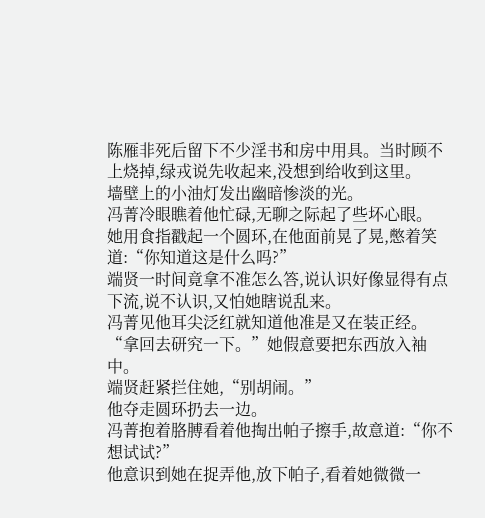陈雁非死后留下不少淫书和房中用具。当时顾不上烧掉,绿戎说先收起来,没想到给收到这里。
墙壁上的小油灯发出幽暗惨淡的光。
冯菁冷眼瞧着他忙碌,无聊之际起了些坏心眼。
她用食指戳起一个圆环,在他面前晃了晃,憋着笑道:“你知道这是什么吗?”
端贤一时间竟拿不准怎么答,说认识好像显得有点下流,说不认识,又怕她瞎说乱来。
冯菁见他耳尖泛红就知道他准是又在装正经。
“拿回去研究一下。”她假意要把东西放入袖中。
端贤赶紧拦住她,“别胡闹。”
他夺走圆环扔去一边。
冯菁抱着胳膊看着他掏出帕子擦手,故意道:“你不想试试?”
他意识到她在捉弄他,放下帕子,看着她微微一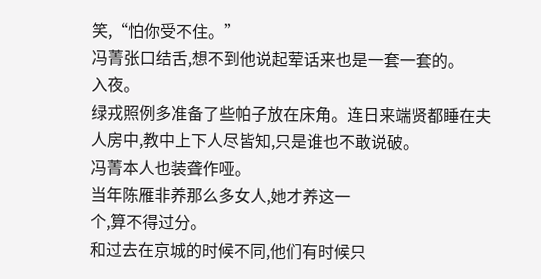笑,“怕你受不住。”
冯菁张口结舌,想不到他说起荤话来也是一套一套的。
入夜。
绿戎照例多准备了些帕子放在床角。连日来端贤都睡在夫人房中,教中上下人尽皆知,只是谁也不敢说破。
冯菁本人也装聋作哑。
当年陈雁非养那么多女人,她才养这一
个,算不得过分。
和过去在京城的时候不同,他们有时候只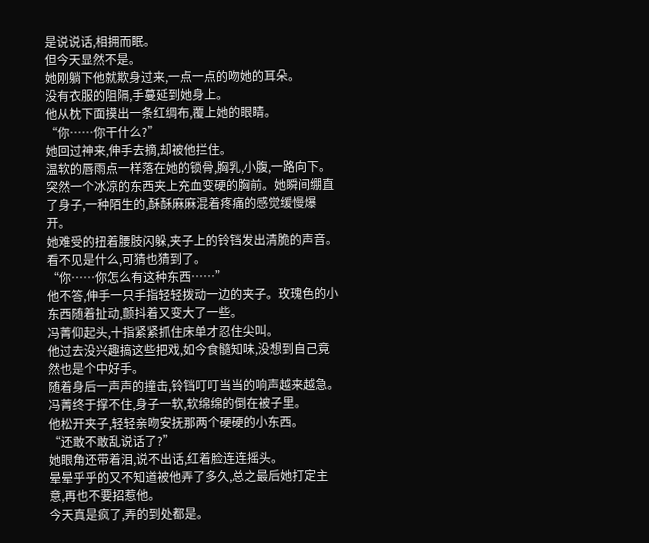是说说话,相拥而眠。
但今天显然不是。
她刚躺下他就欺身过来,一点一点的吻她的耳朵。
没有衣服的阻隔,手蔓延到她身上。
他从枕下面摸出一条红绸布,覆上她的眼睛。
“你……你干什么?”
她回过神来,伸手去摘,却被他拦住。
温软的唇雨点一样落在她的锁骨,胸乳,小腹,一路向下。
突然一个冰凉的东西夹上充血变硬的胸前。她瞬间绷直了身子,一种陌生的,酥酥麻麻混着疼痛的感觉缓慢爆开。
她难受的扭着腰肢闪躲,夹子上的铃铛发出清脆的声音。
看不见是什么,可猜也猜到了。
“你……你怎么有这种东西……”
他不答,伸手一只手指轻轻拨动一边的夹子。玫瑰色的小东西随着扯动,颤抖着又变大了一些。
冯菁仰起头,十指紧紧抓住床单才忍住尖叫。
他过去没兴趣搞这些把戏,如今食髓知味,没想到自己竟然也是个中好手。
随着身后一声声的撞击,铃铛叮叮当当的响声越来越急。
冯菁终于撑不住,身子一软,软绵绵的倒在被子里。
他松开夹子,轻轻亲吻安抚那两个硬硬的小东西。
“还敢不敢乱说话了?”
她眼角还带着泪,说不出话,红着脸连连摇头。
晕晕乎乎的又不知道被他弄了多久,总之最后她打定主意,再也不要招惹他。
今天真是疯了,弄的到处都是。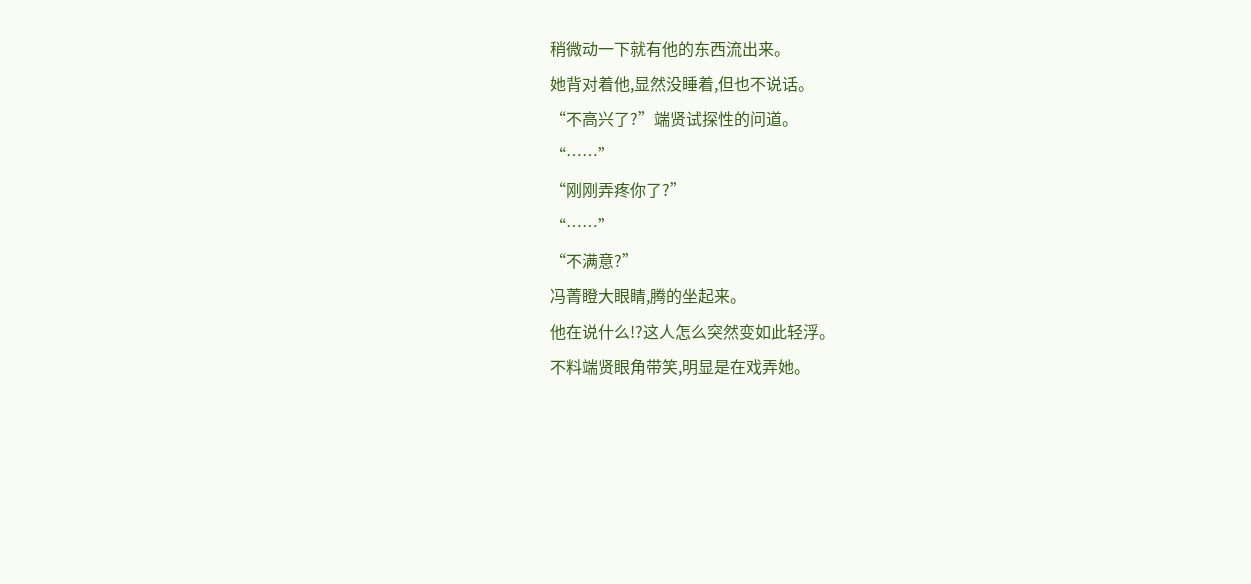稍微动一下就有他的东西流出来。
她背对着他,显然没睡着,但也不说话。
“不高兴了?”端贤试探性的问道。
“……”
“刚刚弄疼你了?”
“……”
“不满意?”
冯菁瞪大眼睛,腾的坐起来。
他在说什么!?这人怎么突然变如此轻浮。
不料端贤眼角带笑,明显是在戏弄她。